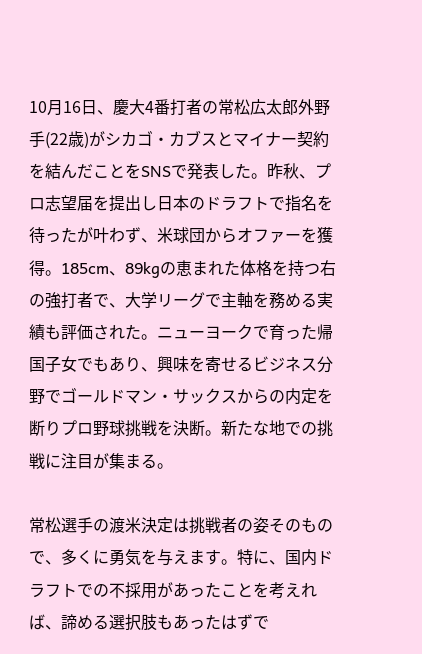10月16日、慶大4番打者の常松広太郎外野手(22歳)がシカゴ・カブスとマイナー契約を結んだことをSNSで発表した。昨秋、プロ志望届を提出し日本のドラフトで指名を待ったが叶わず、米球団からオファーを獲得。185cm、89kgの恵まれた体格を持つ右の強打者で、大学リーグで主軸を務める実績も評価された。ニューヨークで育った帰国子女でもあり、興味を寄せるビジネス分野でゴールドマン・サックスからの内定を断りプロ野球挑戦を決断。新たな地での挑戦に注目が集まる。

常松選手の渡米決定は挑戦者の姿そのもので、多くに勇気を与えます。特に、国内ドラフトでの不採用があったことを考えれば、諦める選択肢もあったはずで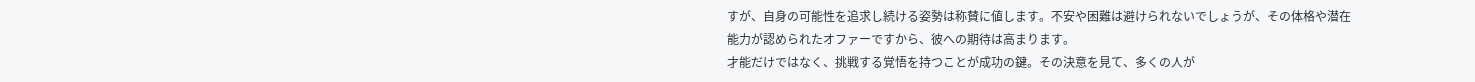すが、自身の可能性を追求し続ける姿勢は称賛に値します。不安や困難は避けられないでしょうが、その体格や潜在能力が認められたオファーですから、彼への期待は高まります。
才能だけではなく、挑戦する覚悟を持つことが成功の鍵。その決意を見て、多くの人が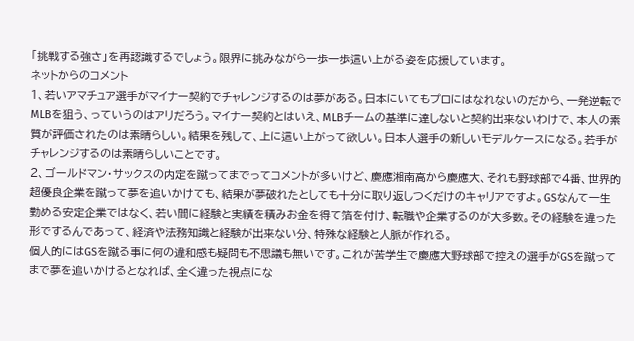「挑戦する強さ」を再認識するでしょう。限界に挑みながら一歩一歩這い上がる姿を応援しています。
ネットからのコメント
1、若いアマチュア選手がマイナー契約でチャレンジするのは夢がある。日本にいてもプロにはなれないのだから、一発逆転でMLBを狙う、っていうのはアリだろう。マイナー契約とはいえ、MLBチームの基準に達しないと契約出来ないわけで、本人の素質が評価されたのは素晴らしい。結果を残して、上に這い上がって欲しい。日本人選手の新しいモデルケースになる。若手がチャレンジするのは素晴らしいことです。
2、ゴールドマン・サックスの内定を蹴ってまでってコメントが多いけど、慶應湘南高から慶應大、それも野球部で4番、世界的超優良企業を蹴って夢を追いかけても、結果が夢破れたとしても十分に取り返しつくだけのキャリアですよ。GSなんて一生勤める安定企業ではなく、若い間に経験と実績を積みお金を得て箔を付け、転職や企業するのが大多数。その経験を違った形でするんであって、経済や法務知識と経験が出来ない分、特殊な経験と人脈が作れる。
個人的にはGSを蹴る事に何の違和感も疑問も不思議も無いです。これが苦学生で慶應大野球部で控えの選手がGSを蹴ってまで夢を追いかけるとなれば、全く違った視点にな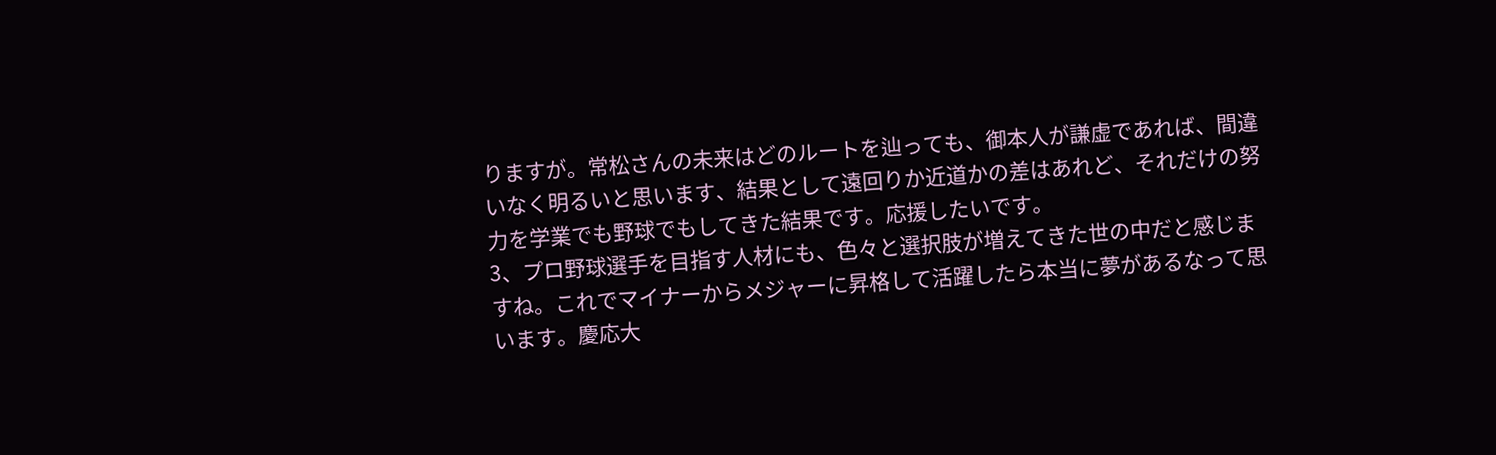りますが。常松さんの未来はどのルートを辿っても、御本人が謙虚であれば、間違いなく明るいと思います、結果として遠回りか近道かの差はあれど、それだけの努力を学業でも野球でもしてきた結果です。応援したいです。
3、プロ野球選手を目指す人材にも、色々と選択肢が増えてきた世の中だと感じますね。これでマイナーからメジャーに昇格して活躍したら本当に夢があるなって思います。慶応大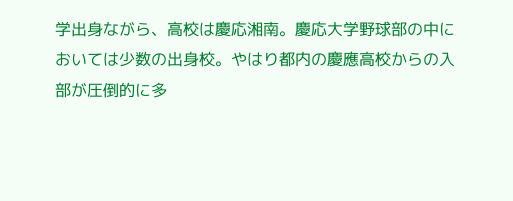学出身ながら、高校は慶応湘南。慶応大学野球部の中においては少数の出身校。やはり都内の慶應高校からの入部が圧倒的に多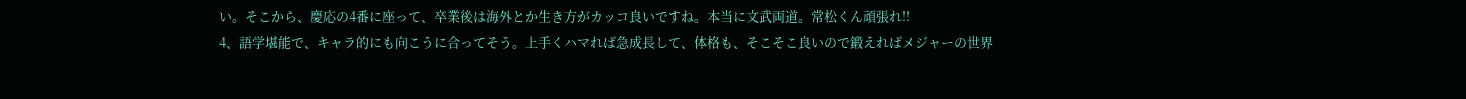い。そこから、慶応の4番に座って、卒業後は海外とか生き方がカッコ良いですね。本当に文武両道。常松くん頑張れ!!
4、語学堪能で、キャラ的にも向こうに合ってそう。上手くハマれば急成長して、体格も、そこそこ良いので鍛えればメジャーの世界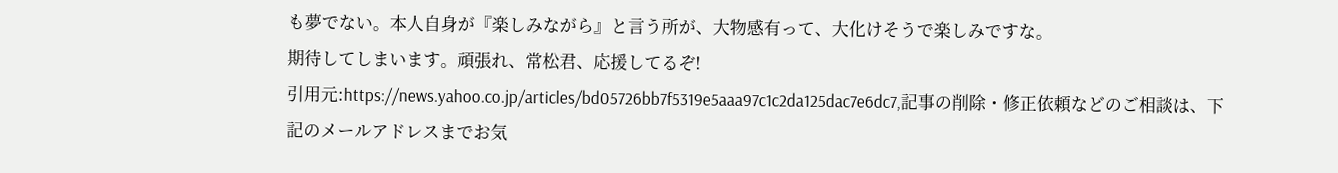も夢でない。本人自身が『楽しみながら』と言う所が、大物感有って、大化けそうで楽しみですな。
期待してしまいます。頑張れ、常松君、応援してるぞ!
引用元:https://news.yahoo.co.jp/articles/bd05726bb7f5319e5aaa97c1c2da125dac7e6dc7,記事の削除・修正依頼などのご相談は、下記のメールアドレスまでお気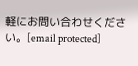軽にお問い合わせください。[email protected]